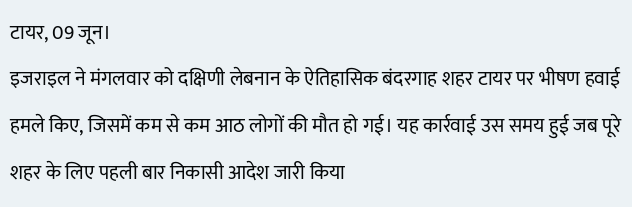टायर, 09 जून।
इजराइल ने मंगलवार को दक्षिणी लेबनान के ऐतिहासिक बंदरगाह शहर टायर पर भीषण हवाई हमले किए, जिसमें कम से कम आठ लोगों की मौत हो गई। यह कार्रवाई उस समय हुई जब पूरे शहर के लिए पहली बार निकासी आदेश जारी किया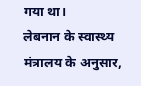गया था।
लेबनान के स्वास्थ्य मंत्रालय के अनुसार,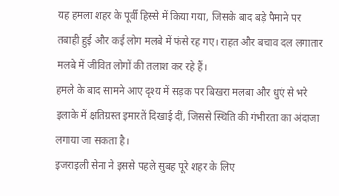यह हमला शहर के पूर्वी हिस्से में किया गया, जिसके बाद बड़े पैमाने पर तबाही हुई और कई लोग मलबे में फंसे रह गए। राहत और बचाव दल लगातार मलबे में जीवित लोगों की तलाश कर रहे हैं।
हमले के बाद सामने आए दृश्य में सड़क पर बिखरा मलबा और धुएं से भरे इलाके में क्षतिग्रस्त इमारतें दिखाई दीं, जिससे स्थिति की गंभीरता का अंदाजा लगाया जा सकता है।
इजराइली सेना ने इससे पहले सुबह पूरे शहर के लिए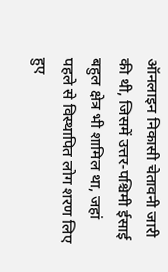ऑनलाइन निकासी चेतावनी जारी की थी, जिसमें उत्तर-पश्चिमी ईसाई बहुल क्षेत्र भी शामिल था, जहां पहले से विस्थापित लोग शरण लिए हुए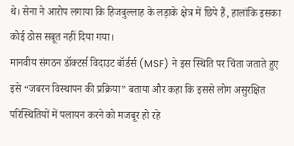थे। सेना ने आरोप लगाया कि हिजबुल्लाह के लड़ाके क्षेत्र में छिपे हैं, हालांकि इसका कोई ठोस सबूत नहीं दिया गया।
मानवीय संगठन डॉक्टर्स विदाउट बॉर्डर्स (MSF) ने इस स्थिति पर चिंता जताते हुए इसे “जबरन विस्थापन की प्रक्रिया” बताया और कहा कि इससे लोग असुरक्षित परिस्थितियों में पलायन करने को मजबूर हो रहे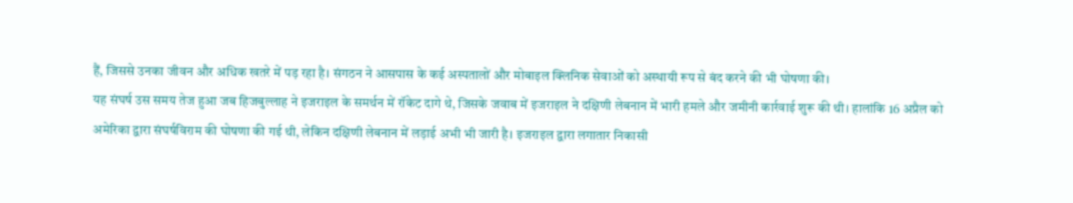हैं, जिससे उनका जीवन और अधिक खतरे में पड़ रहा है। संगठन ने आसपास के कई अस्पतालों और मोबाइल क्लिनिक सेवाओं को अस्थायी रूप से बंद करने की भी घोषणा की।
यह संघर्ष उस समय तेज हुआ जब हिजबुल्लाह ने इजराइल के समर्थन में रॉकेट दागे थे, जिसके जवाब में इजराइल ने दक्षिणी लेबनान में भारी हमले और जमीनी कार्रवाई शुरू की थी। हालांकि 16 अप्रैल को अमेरिका द्वारा संघर्षविराम की घोषणा की गई थी, लेकिन दक्षिणी लेबनान में लड़ाई अभी भी जारी है। इजराइल द्वारा लगातार निकासी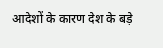आदेशों के कारण देश के बड़े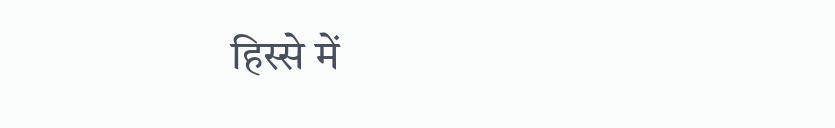हिस्से में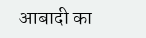आबादी का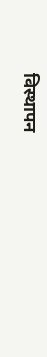विस्थापन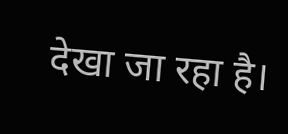देखा जा रहा है।